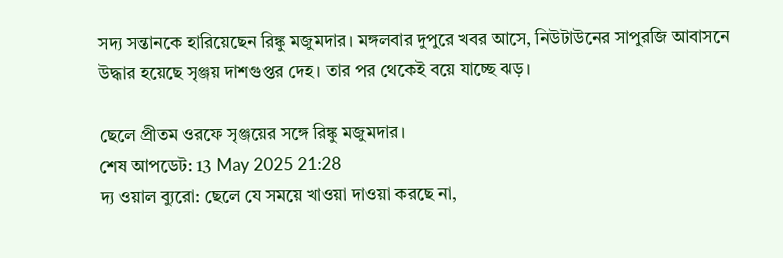সদ্য সন্তানকে হারিয়েছেন রিঙ্কু মজুমদার। মঙ্গলবার দুপুরে খবর আসে, নিউটাউনের সাপুরজি আবাসনে উদ্ধার হয়েছে সৃঞ্জয় দাশগুপ্তর দেহ। তার পর থেকেই বয়ে যাচ্ছে ঝড়।

ছেলে প্রীতম ওরফে সৃঞ্জয়ের সঙ্গে রিঙ্কু মজুমদার।
শেষ আপডেট: 13 May 2025 21:28
দ্য ওয়াল ব্যুরো: ছেলে যে সময়ে খাওয়া দাওয়া করছে না,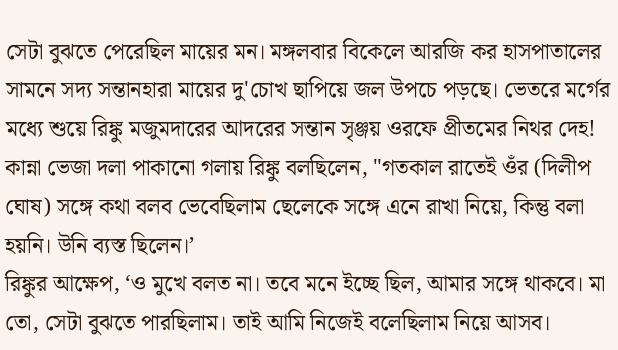সেটা বুঝতে পেরেছিল মায়ের মন। মঙ্গলবার বিকেলে আরজি কর হাসপাতালের সামনে সদ্য সন্তানহারা মায়ের দু'চোখ ছাপিয়ে জল উপচে পড়ছে। ভেতরে মর্গের মধ্যে শুয়ে রিঙ্কু মজুমদারের আদরের সন্তান সৃঞ্জয় ওরফে প্রীতমের নিথর দেহ!
কান্না ভেজা দলা পাকানো গলায় রিঙ্কু বলছিলেন, "গতকাল রাতেই ওঁর (দিলীপ ঘোষ) সঙ্গে কথা বলব ভেবেছিলাম ছেলেকে সঙ্গে এনে রাখা নিয়ে, কিন্তু বলা হয়নি। উনি ব্যস্ত ছিলেন।’
রিঙ্কুর আক্ষেপ, ‘ও মুখে বলত না। তবে মনে ইচ্ছে ছিল, আমার সঙ্গে থাকবে। মা তো, সেটা বুঝতে পারছিলাম। তাই আমি নিজেই বলেছিলাম নিয়ে আসব।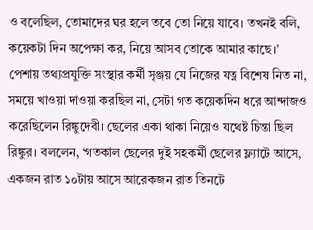ও বলেছিল, তোমাদের ঘর হলে তবে তো নিয়ে যাবে। তখনই বলি, কয়েকটা দিন অপেক্ষা কর, নিয়ে আসব তোকে আমার কাছে।’
পেশায় তথ্যপ্রযুক্তি সংস্থার কর্মী সৃঞ্জয় যে নিজের যত্ন বিশেষ নিত না, সময়ে খাওয়া দাওয়া করছিল না, সেটা গত কয়েকদিন ধরে আন্দাজও করেছিলেন রিঙ্কুদেবী। ছেলের একা থাকা নিয়েও যথেষ্ট চিন্তা ছিল রিঙ্কুর। বললেন, ‘গতকাল ছেলের দুই সহকর্মী ছেলের ফ্ল্যাটে আসে, একজন রাত ১০টায় আসে আরেকজন রাত তিনটে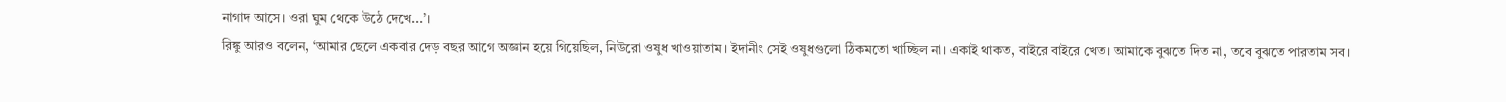নাগাদ আসে। ওরা ঘুম থেকে উঠে দেখে...’।
রিঙ্কু আরও বলেন, ‘আমার ছেলে একবার দেড় বছর আগে অজ্ঞান হয়ে গিয়েছিল, নিউরো ওষুধ খাওয়াতাম। ইদানীং সেই ওষুধগুলো ঠিকমতো খাচ্ছিল না। একাই থাকত, বাইরে বাইরে খেত। আমাকে বুঝতে দিত না, তবে বুঝতে পারতাম সব।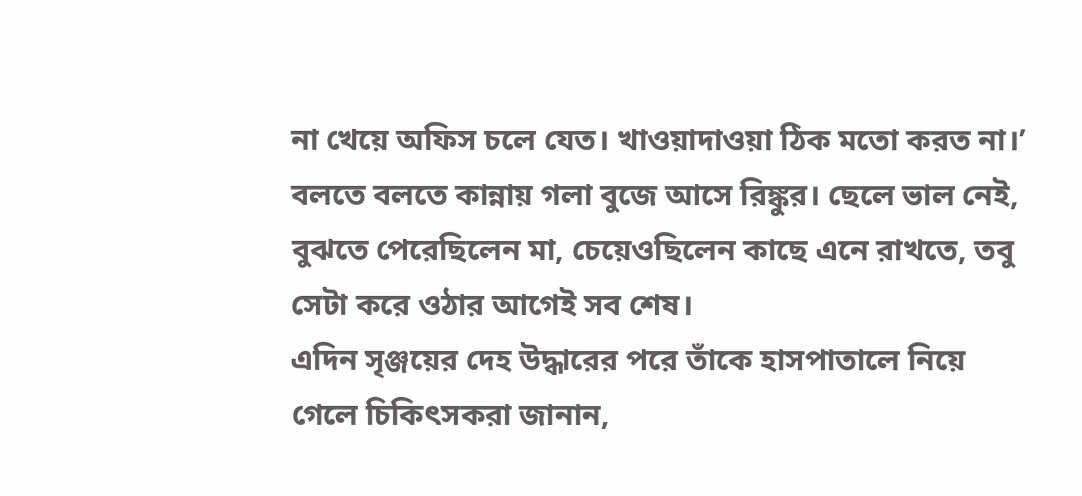না খেয়ে অফিস চলে যেত। খাওয়াদাওয়া ঠিক মতো করত না।’
বলতে বলতে কান্নায় গলা বুজে আসে রিঙ্কুর। ছেলে ভাল নেই, বুঝতে পেরেছিলেন মা, চেয়েওছিলেন কাছে এনে রাখতে, তবু সেটা করে ওঠার আগেই সব শেষ।
এদিন সৃঞ্জয়ের দেহ উদ্ধারের পরে তাঁকে হাসপাতালে নিয়ে গেলে চিকিৎসকরা জানান,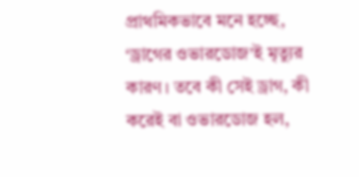প্রাথমিকভাবে মনে হচ্ছে, ‘ড্রাগের ওভারডোজ’ই মৃত্যুর কারণ। তবে কী সেই ড্রাগ, কী করেই বা ওভারডোজ হল,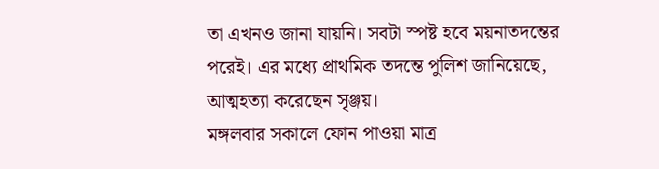তা এখনও জানা যায়নি। সবটা স্পষ্ট হবে ময়নাতদন্তের পরেই। এর মধ্যে প্রাথমিক তদন্তে পুলিশ জানিয়েছে, আত্মহত্যা করেছেন সৃঞ্জয়।
মঙ্গলবার সকালে ফোন পাওয়া মাত্র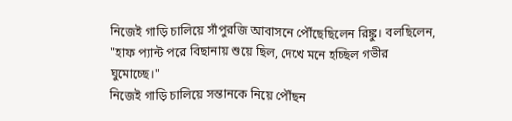নিজেই গাড়ি চালিয়ে সাঁপুরজি আবাসনে পৌঁছেছিলেন রিঙ্কু। বলছিলেন, "হাফ প্যান্ট পরে বিছানায় শুয়ে ছিল, দেখে মনে হচ্ছিল গভীর ঘুমোচ্ছে।"
নিজেই গাড়ি চালিয়ে সন্তানকে নিয়ে পৌঁছন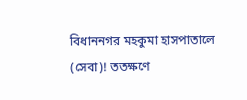বিধাননগর মহকুমা হাসপাতালে (সেবা)! ততক্ষণে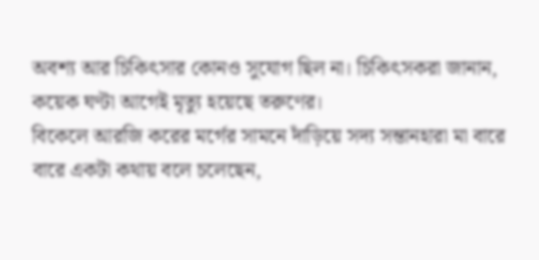অবশ্য আর চিকিৎসার কোনও সুযোগ ছিল না। চিকিৎসকরা জানান, কয়েক ঘণ্টা আগেই মৃত্যু হয়েছে তরুণের।
বিকেলে আরজি করের মর্গের সামনে দাঁড়িয়ে সদ্য সন্তানহারা মা বারে বারে একটা কথায় বলে চলেছেন,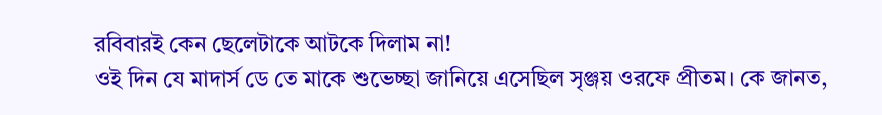রবিবারই কেন ছেলেটাকে আটকে দিলাম না!
ওই দিন যে মাদার্স ডে তে মাকে শুভেচ্ছা জানিয়ে এসেছিল সৃঞ্জয় ওরফে প্রীতম। কে জানত,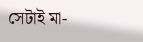সেটাই মা-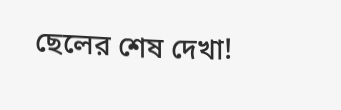ছেলের শেষ দেখা!